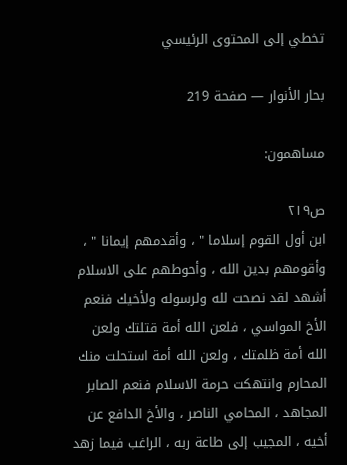تخطي إلى المحتوى الرئيسي

بحار الأنوار — صفحة 219

مساهمون:

ص٢١٩
ابن أول القوم إسلاما " ، وأقدمهم إيمانا " ، وأقومهم بدين الله ، وأحوطهم على الاسلام أشهد لقد نصحت لله ولرسوله ولأخيك فنعم الأخ المواسي ، فلعن الله أمة قتلتك ولعن الله أمة ظلمتك ، ولعن الله أمة استحلت منك المحارم وانتهكت حرمة الاسلام فنعم الصابر المجاهد ، المحامي الناصر ، والأخ الدافع عن أخيه ، المجيب إلى طاعة ربه ، الراغب فيما زهد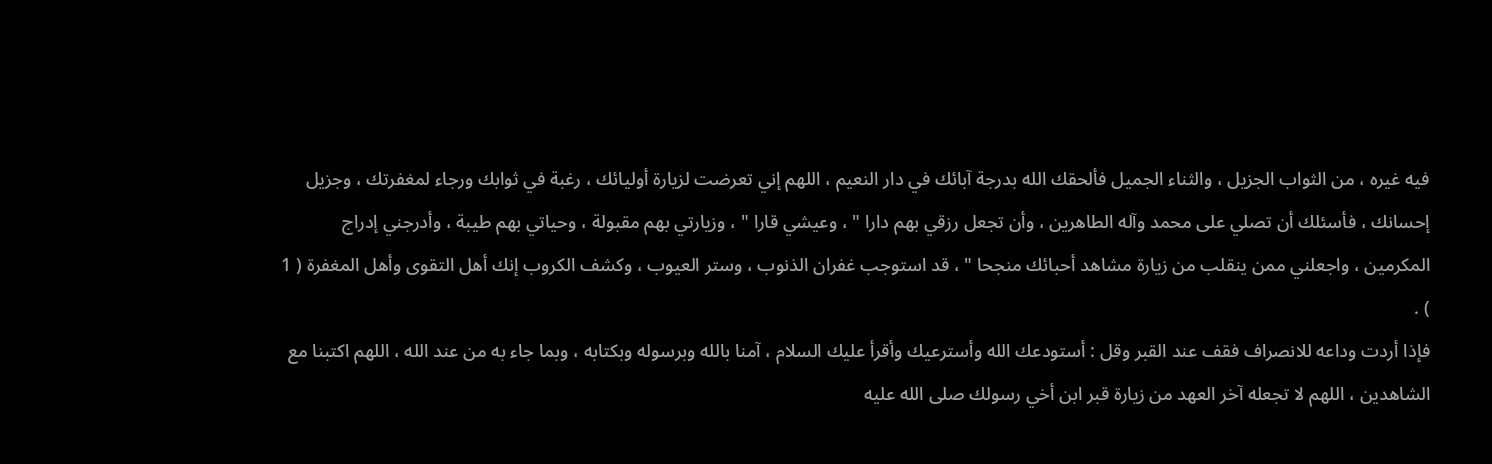فيه غيره ، من الثواب الجزيل ، والثناء الجميل فألحقك الله بدرجة آبائك في دار النعيم ، اللهم إني تعرضت لزيارة أوليائك ، رغبة في ثوابك ورجاء لمغفرتك ، وجزيل إحسانك ، فأسئلك أن تصلي على محمد وآله الطاهرين ، وأن تجعل رزقي بهم دارا " ، وعيشي قارا " ، وزيارتي بهم مقبولة ، وحياتي بهم طيبة ، وأدرجني إدراج المكرمين ، واجعلني ممن ينقلب من زيارة مشاهد أحبائك منجحا " ، قد استوجب غفران الذنوب ، وستر العيوب ، وكشف الكروب إنك أهل التقوى وأهل المغفرة ( 1 ) .
فإذا أردت وداعه للانصراف فقف عند القبر وقل : أستودعك الله وأسترعيك وأقرأ عليك السلام ، آمنا بالله وبرسوله وبكتابه ، وبما جاء به من عند الله ، اللهم اكتبنا مع الشاهدين ، اللهم لا تجعله آخر العهد من زيارة قبر ابن أخي رسولك صلى الله عليه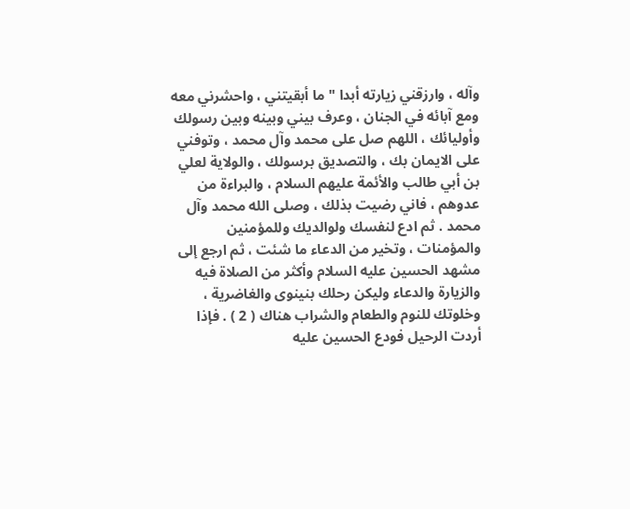وآله ، وارزقني زيارته أبدا " ما أبقيتني ، واحشرني معه ومع آبائه في الجنان ، وعرف بيني وبينه وبين رسولك وأوليائك ، اللهم صل على محمد وآل محمد ، وتوفني على الايمان بك ، والتصديق برسولك ، والولاية لعلي بن أبي طالب والأئمة عليهم السلام ، والبراءة من عدوهم ، فاني رضيت بذلك ، وصلى الله محمد وآل محمد . ثم ادع لنفسك ولوالديك وللمؤمنين والمؤمنات ، وتخير من الدعاء ما شئت ، ثم ارجع إلى مشهد الحسين عليه السلام وأكثر من الصلاة فيه والزيارة والدعاء وليكن رحلك بنينوى والغاضرية ، وخلوتك للنوم والطعام والشراب هناك ( 2 ) . فإذا أردت الرحيل فودع الحسين عليه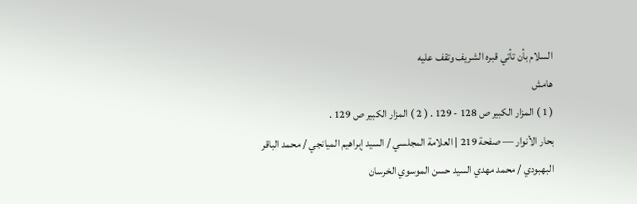السلام بأن تأتي قبره الشريف وتقف عليه
هامش
( 1 ) المزار الكبير ص 128 - 129 . ( 2 ) المزار الكبير ص 129 .
بحار الأنوار — صفحة 219 | العلامة المجلسي / السيد إبراهيم الميانجي / محمد الباقر البهبودي / محمد مهدي السيد حسن الموسوي الخرسان